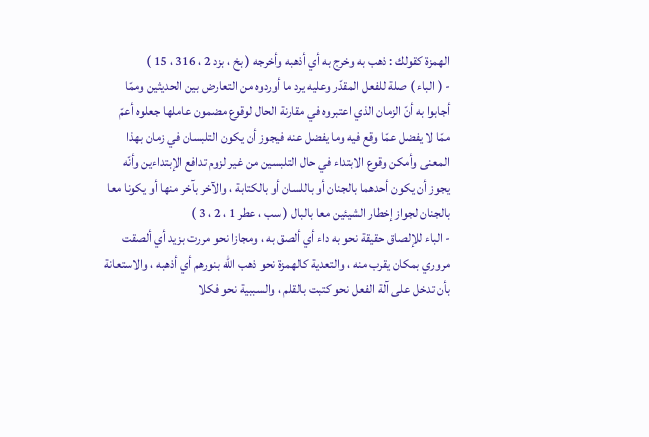الهمزة كقولك : ذهب به وخرج به أي أذهبه وأخرجه ( بخ ، بزد 2 ، 316 ، 15 )
- ( الباء ) صلة للفعل المقدّر وعليه يرد ما أوردوه من التعارض بين الحديثين وممّا أجابوا به أنّ الزمان الذي اعتبروه في مقارنة الحال لوقوع مضمون عاملها جعلوه أعمّ ممّا لا يفضل عمّا وقع فيه وما يفضل عنه فيجوز أن يكون التلبسان في زمان بهذا المعنى وأمكن وقوع الابتداء في حال التلبسين من غير لزوم تدافع الإبتداءين وأنّه يجوز أن يكون أحدهما بالجنان أو باللسان أو بالكتابة ، والآخر بآخر منها أو يكونا معا بالجنان لجواز إخطار الشيئين معا بالبال ( سب ، عطر 1 ، 2 ، 3 )
- الباء للإلصاق حقيقة نحو به داء أي ألصق به ، ومجازا نحو مررت بزيد أي ألصقت مروري بمكان يقرب منه ، والتعدية كالهمزة نحو ذهب اللّه بنورهم أي أذهبه ، والاستعانة بأن تدخل على آلة الفعل نحو كتبت بالقلم ، والسببية نحو فكلا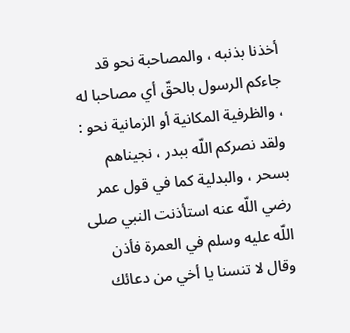أخذنا بذنبه ، والمصاحبة نحو قد جاءكم الرسول بالحقّ أي مصاحبا له ، والظرفية المكانية أو الزمانية نحو : ولقد نصركم اللّه ببدر ، نجيناهم بسحر ، والبدلية كما في قول عمر رضي اللّه عنه استأذنت النبي صلى اللّه عليه وسلم في العمرة فأذن وقال لا تنسنا يا أخي من دعائك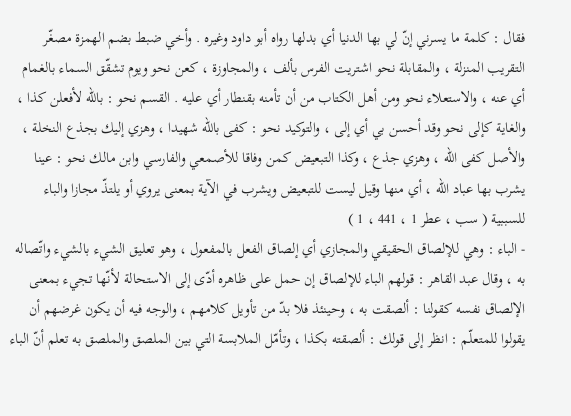فقال : كلمة ما يسرني إنّ لي بها الدنيا أي بدلها رواه أبو داود وغيره . وأخي ضبط بضم الهمزة مصغّر التقريب المنزلة ، والمقابلة نحو اشتريت الفرس بألف ، والمجاوزة ، كعن نحو ويوم تشقّق السماء بالغمام أي عنه ، والاستعلاء نحو ومن أهل الكتاب من أن تأمنه بقنطار أي عليه . القسم نحو : باللّه لأفعلن كذا ، والغاية كإلى نحو وقد أحسن بي أي إلى ، والتوكيد نحو : كفى باللّه شهيدا ، وهزي إليك بجذع النخلة ، والأصل كفى اللّه ، وهزي جذع ، وكذا التبعيض كمن وفاقا للأصمعي والفارسي وابن مالك نحو : عينا يشرب بها عباد اللّه ، أي منها وقيل ليست للتبعيض ويشرب في الآية بمعنى يروي أو يلتذّ مجازا والباء للسببية ( سب ، عطر 1 ، 441 ، 1 )
- الباء : وهي للإلصاق الحقيقي والمجازي أي إلصاق الفعل بالمفعول ، وهو تعليق الشيء بالشيء واتّصاله به ، وقال عبد القاهر : قولهم الباء للإلصاق إن حمل على ظاهره أدّى إلى الاستحالة لأنّها تجيء بمعنى الإلصاق نفسه كقولنا : ألصقت به ، وحينئذ فلا بدّ من تأويل كلامهم ، والوجه فيه أن يكون غرضهم أن يقولوا للمتعلّم : انظر إلى قولك : ألصقته بكذا ، وتأمّل الملابسة التي بين الملصق والملصق به تعلم أنّ الباء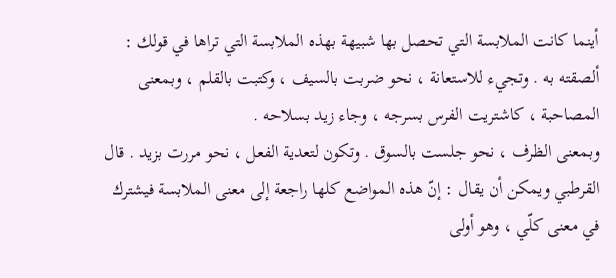أينما كانت الملابسة التي تحصل بها شبيهة بهذه الملابسة التي تراها في قولك :
ألصقته به . وتجيء للاستعانة ، نحو ضربت بالسيف ، وكتبت بالقلم ، وبمعنى المصاحبة ، كاشتريت الفرس بسرجه ، وجاء زيد بسلاحه .
وبمعنى الظرف ، نحو جلست بالسوق . وتكون لتعدية الفعل ، نحو مررت بزيد . قال القرطبي ويمكن أن يقال : إنّ هذه المواضع كلها راجعة إلى معنى الملابسة فيشترك في معنى كلّي ، وهو أولى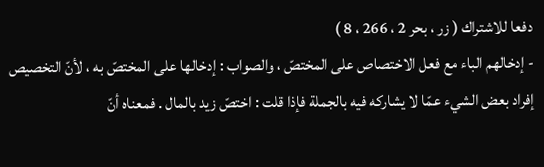دفعا للاشتراك ( زر ، بحر 2 ، 266 ، 8 )
- إدخالهم الباء مع فعل الاختصاص على المختصّ ، والصواب : إدخالها على المختصّ به ، لأنّ التخصيص إفراد بعض الشيء عمّا لا يشاركه فيه بالجملة فإذا قلت : اختصّ زيد بالمال . فمعناه أنّ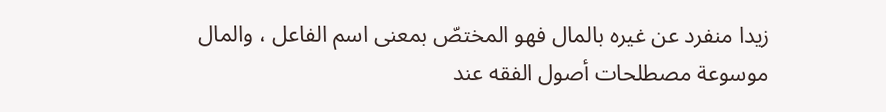زيدا منفرد عن غيره بالمال فهو المختصّ بمعنى اسم الفاعل ، والمال
موسوعة مصطلحات أصول الفقه عند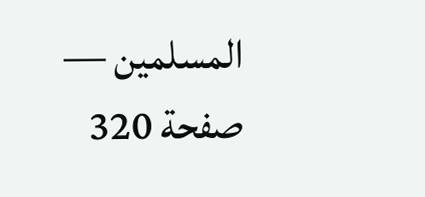المسلمين — صفحة 320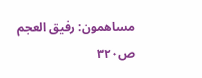مساهمون: رفيق العجم
ص٣٢٠